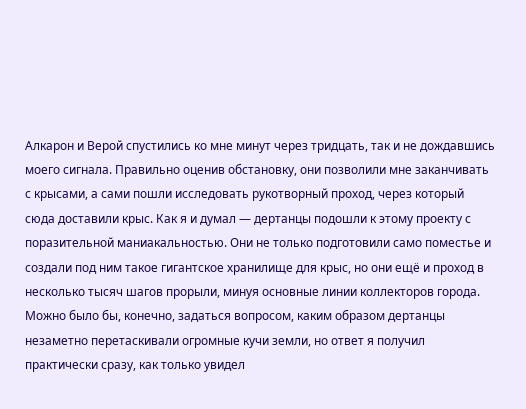Алкарон и Верой спустились ко мне минут через тридцать, так и не дождавшись моего сигнала. Правильно оценив обстановку, они позволили мне заканчивать с крысами, а сами пошли исследовать рукотворный проход, через который сюда доставили крыс. Как я и думал — дертанцы подошли к этому проекту с поразительной маниакальностью. Они не только подготовили само поместье и создали под ним такое гигантское хранилище для крыс, но они ещё и проход в несколько тысяч шагов прорыли, минуя основные линии коллекторов города.
Можно было бы, конечно, задаться вопросом, каким образом дертанцы незаметно перетаскивали огромные кучи земли, но ответ я получил практически сразу, как только увидел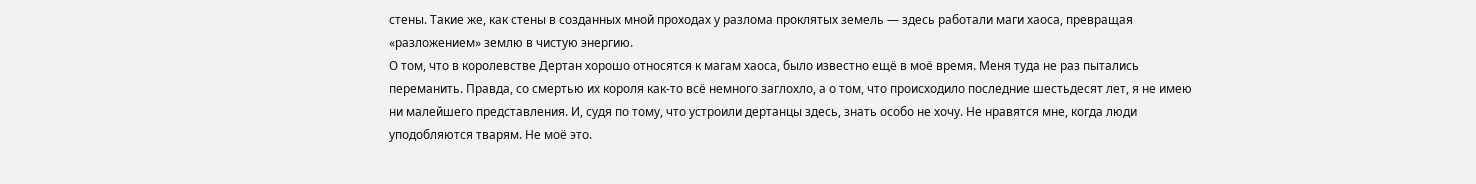стены. Такие же, как стены в созданных мной проходах у разлома проклятых земель — здесь работали маги хаоса, превращая «разложением» землю в чистую энергию.
О том, что в королевстве Дертан хорошо относятся к магам хаоса, было известно ещё в моё время. Меня туда не раз пытались переманить. Правда, со смертью их короля как-то всё немного заглохло, а о том, что происходило последние шестьдесят лет, я не имею ни малейшего представления. И, судя по тому, что устроили дертанцы здесь, знать особо не хочу. Не нравятся мне, когда люди уподобляются тварям. Не моё это.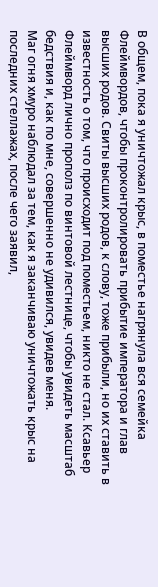В общем, пока я уничтожал крыс, в поместье нагрянула вся семейка Флеймвордов, чтобы проконтролировать прибытие императора и глав высших родов. Свиты высших родов, к слову, тоже прибыли, но их ставить в известность о том, что происходит под поместьем, никто не стал. Ксавьер Флеймворд лично прополз по винтовой лестнице, чтобы увидеть масштаб бедствия и, как по мне, совершенно не удивился, увидев меня.
Маг огня хмуро наблюдал за тем, как я заканчиваю уничтожать крыс на последних стеллажах, после чего заявил,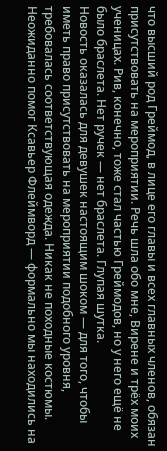что высший род Греймод, в лице его главы и всех главных членов, обязан присутствовать на мероприятии. Речь шла обо мне, Вирене и трёх моих ученицах. Рив, конечно, тоже стал частью Греймодов, но у него ещё не было браслета. Нет ручек — нет браслета. Глупая шутка.
Новость оказалась для девушек настоящим шоком — для того, чтобы иметь право присутствовать на мероприятии подобного уровня, требовалась соответствующая одежда. Никак не походные костюмы. Неожиданно помог Ксавьер Флеймворд — формально мы находились на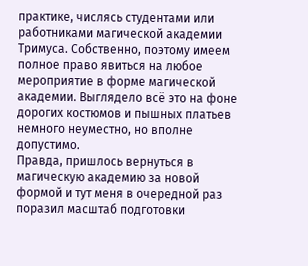практике, числясь студентами или работниками магической академии Тримуса. Собственно, поэтому имеем полное право явиться на любое мероприятие в форме магической академии. Выглядело всё это на фоне дорогих костюмов и пышных платьев немного неуместно, но вполне допустимо.
Правда, пришлось вернуться в магическую академию за новой формой и тут меня в очередной раз поразил масштаб подготовки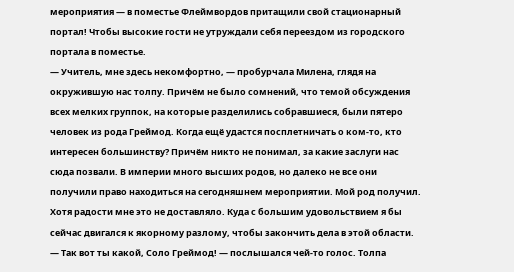мероприятия — в поместье Флеймвордов притащили свой стационарный портал! Чтобы высокие гости не утруждали себя переездом из городского портала в поместье.
— Учитель, мне здесь некомфортно, — пробурчала Милена, глядя на окружившую нас толпу. Причём не было сомнений, что темой обсуждения всех мелких группок, на которые разделились собравшиеся, были пятеро человек из рода Греймод. Когда ещё удастся посплетничать о ком-то, кто интересен большинству? Причём никто не понимал, за какие заслуги нас сюда позвали. В империи много высших родов, но далеко не все они получили право находиться на сегодняшнем мероприятии. Мой род получил. Хотя радости мне это не доставляло. Куда с большим удовольствием я бы сейчас двигался к якорному разлому, чтобы закончить дела в этой области.
— Так вот ты какой, Соло Греймод! — послышался чей-то голос. Толпа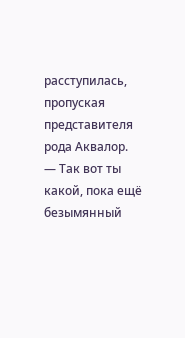расступилась, пропуская представителя рода Аквалор.
— Так вот ты какой, пока ещё безымянный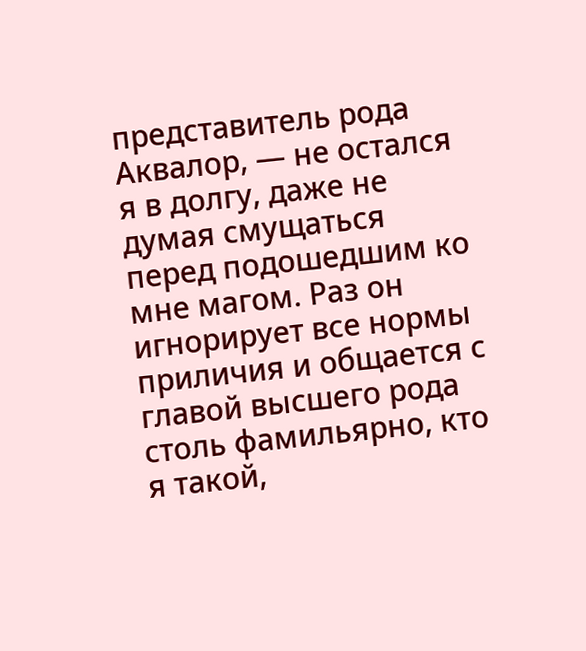представитель рода Аквалор, — не остался я в долгу, даже не думая смущаться перед подошедшим ко мне магом. Раз он игнорирует все нормы приличия и общается с главой высшего рода столь фамильярно, кто я такой,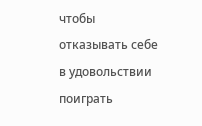чтобы отказывать себе в удовольствии поиграть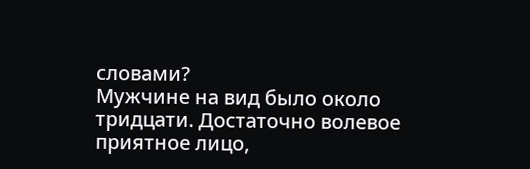словами?
Мужчине на вид было около тридцати. Достаточно волевое приятное лицо,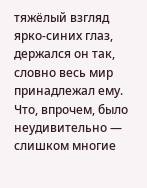тяжёлый взгляд ярко-синих глаз, держался он так, словно весь мир принадлежал ему. Что, впрочем, было неудивительно — слишком многие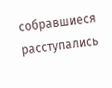собравшиеся расступались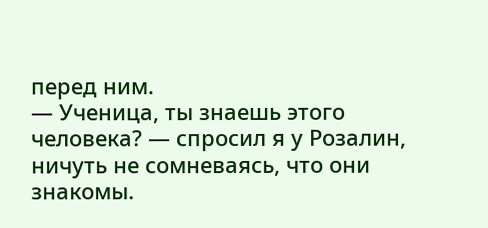перед ним.
— Ученица, ты знаешь этого человека? — спросил я у Розалин, ничуть не сомневаясь, что они знакомы.